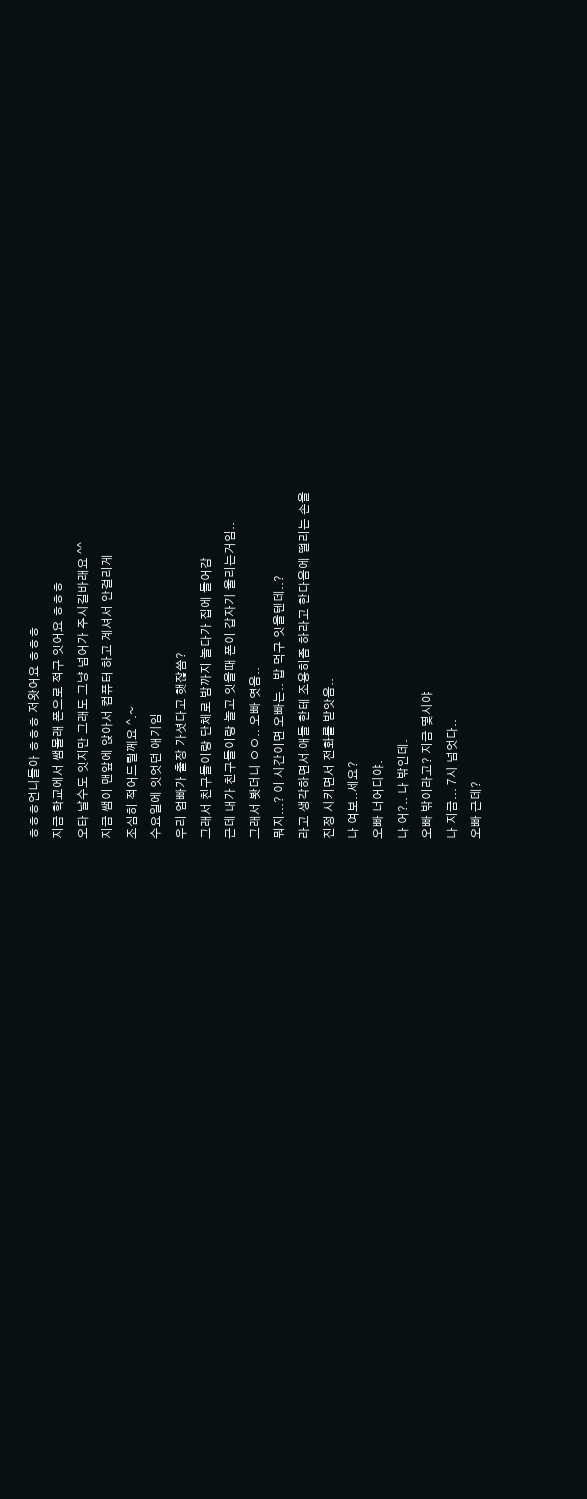ㅎㅎㅎ언니들아 ㅎㅎㅎ 저왓어요 ㅎㅎㅎ
지금 학교에서 쌤몰래 폰으로 적구 잇어요 ㅎㅎㅎ
오타 날수도 잇지만 그래도 그냥 넘어가 주시길바래요 ^^
지금 쌤이 맨앞에 앉아서 컴퓨터 하고 계셔서 안걸리게
조심히 적어드릴께요 ^.~
수요일에 잇엇던 애기임
우리 엄빠가 출장 가셧다고 햇잖씀?
그래서 친구들이랑 단체로 밤까지 놀다가 집에 들어감
근데 내가 친구들이랑 놀고 잇을때 폰이 갑자기 울리는거임..
그래서 봣더니 ㅇㅇ.. 오빠 엿음..
뭐지...? 이 시간이면 오빠는.. 밥 먹구 잇을텐데..?
라고 생각하면서 애들 한테 조용히좀 하라고 한다음에 떨리는 손을
진정 시키면서 전화를 받앗음..
나 여보..세요?
오빠 너어디야.
나 어?.. 나 밖인데.
오빠 밖이라고? 지금 몇시야
나 지금... 7시 넘엇다..
오빠 근데?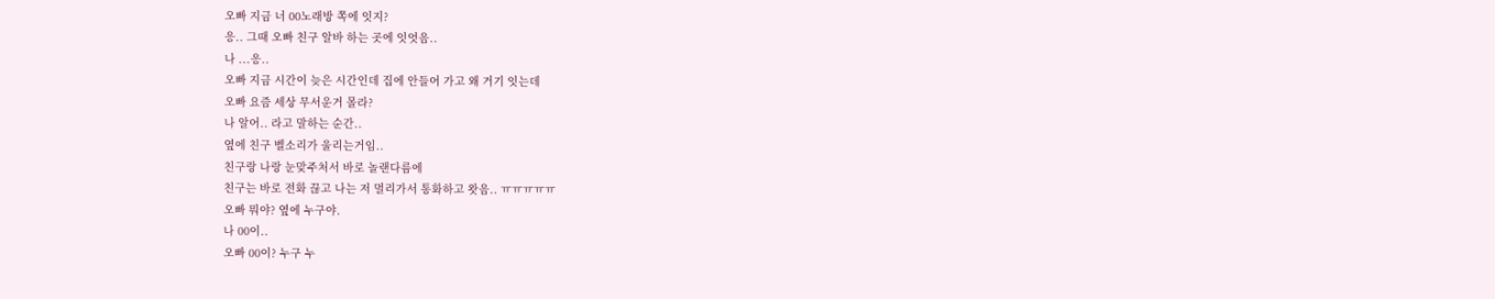오빠 지금 너 00노래방 쪽에 잇지?
응.. 그때 오빠 친구 알바 하는 곳에 잇엇음..
나 ...응..
오빠 지금 시간이 늦은 시간인데 집에 안들어 가고 왜 거기 잇는데
오빠 요즘 세상 무서운거 몰라?
나 알어.. 라고 말하는 순간..
옆에 친구 벨소리가 울리는거임..
친구랑 나랑 눈맞주처서 바로 놀랜다름에
친구는 바로 전화 끊고 나는 저 멀리가서 통화하고 왓음.. ㅠㅠㅠㅠㅠ
오빠 뭐야? 옆에 누구야.
나 00이..
오빠 00이? 누구 누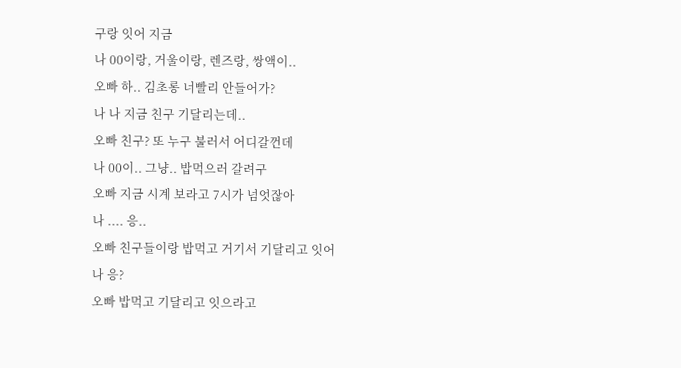구랑 잇어 지금
나 00이랑, 거울이랑, 렌즈랑, 쌍액이..
오빠 하.. 김초롱 너빨리 안들어가?
나 나 지금 친구 기달리는데..
오빠 친구? 또 누구 불러서 어디갈껀데
나 00이.. 그냥.. 밥먹으러 갈려구
오빠 지금 시계 보라고 7시가 넘엇잖아
나 .... 응..
오빠 친구들이랑 밥먹고 거기서 기달리고 잇어
나 응?
오빠 밥먹고 기달리고 잇으라고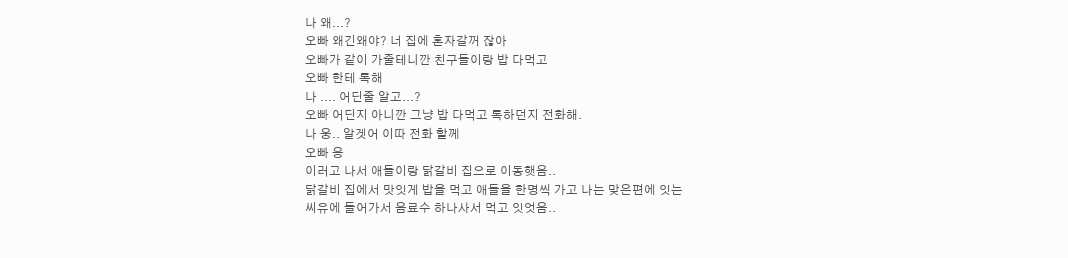나 왜...?
오빠 왜긴왜야? 너 집에 혼자갈꺼 잖아
오빠가 같이 가줄테니깐 친구들이랑 밥 다먹고
오빠 한테 톡해
나 .... 어딘줄 알고...?
오빠 어딘지 아니깐 그냥 밥 다먹고 톡하던지 전화해.
나 웅.. 알겟어 이따 전화 할께
오빠 응
이러고 나서 애들이랑 닭갈비 집으로 이동햇음..
닭갈비 집에서 맛잇게 밥을 먹고 애들을 한명씩 가고 나는 맞은편에 잇는
씨유에 들어가서 음료수 하나사서 먹고 잇엇음..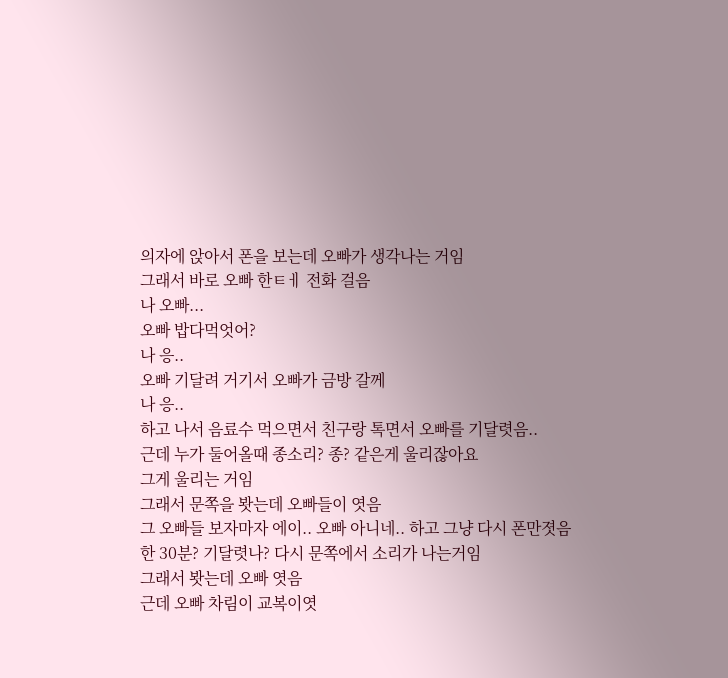의자에 앉아서 폰을 보는데 오빠가 생각나는 거임
그래서 바로 오빠 한ㅌㅔ 전화 걸음
나 오빠...
오빠 밥다먹엇어?
나 응..
오빠 기달려 거기서 오빠가 금방 갈께
나 응..
하고 나서 음료수 먹으면서 친구랑 톡면서 오빠를 기달렷음..
근데 누가 둘어올때 종소리? 종? 같은게 울리잖아요
그게 울리는 거임
그래서 문쪽을 봣는데 오빠들이 엿음
그 오빠들 보자마자 에이.. 오빠 아니네.. 하고 그냥 다시 폰만졋음
한 30분? 기달렷나? 다시 문쪽에서 소리가 나는거임
그래서 봣는데 오빠 엿음
근데 오빠 차림이 교복이엿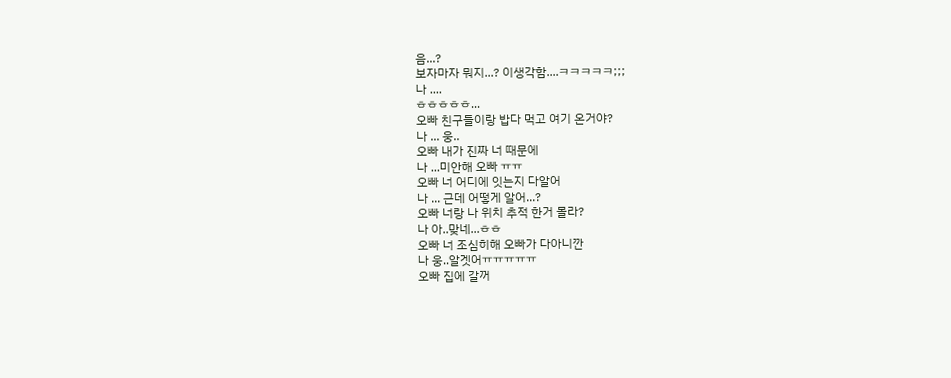음...?
보자마자 뭐지...? 이생각함....ㅋㅋㅋㅋㅋ;;;
나 ....
ㅎㅎㅎㅎㅎ...
오빠 친구들이랑 밥다 먹고 여기 온거야?
나 ... 웅..
오빠 내가 진짜 너 때문에
나 ...미안해 오빠 ㅠㅠ
오빠 너 어디에 잇는지 다알어
나 ... 근데 어떻게 알어...?
오빠 너랑 나 위치 추적 한거 몰라?
나 아..맞네...ㅎㅎ
오빠 너 조심히해 오빠가 다아니깐
나 웅..알겟어ㅠㅠㅠㅠㅠ
오빠 집에 갈꺼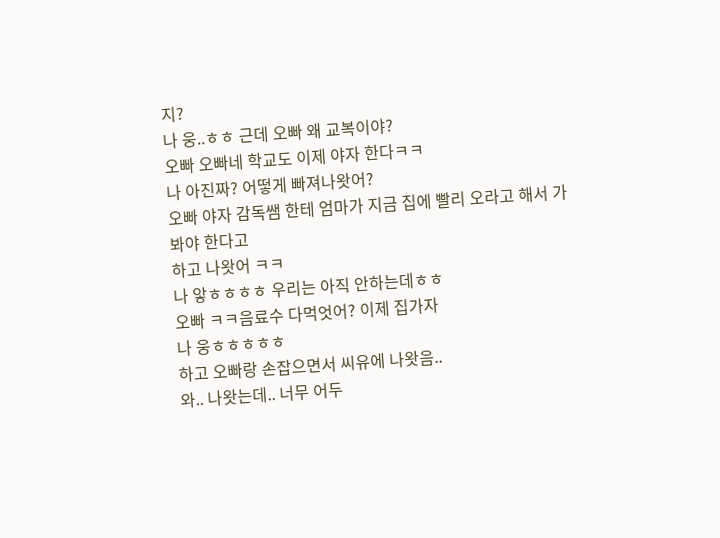지?
나 웅..ㅎㅎ 근데 오빠 왜 교복이야?
오빠 오빠네 학교도 이제 야자 한다ㅋㅋ
나 아진짜? 어떻게 빠져나왓어?
오빠 야자 감독쌤 한테 엄마가 지금 집에 빨리 오라고 해서 가봐야 한다고
하고 나왓어 ㅋㅋ
나 앟ㅎㅎㅎㅎ 우리는 아직 안하는데ㅎㅎ
오빠 ㅋㅋ음료수 다먹엇어? 이제 집가자
나 웅ㅎㅎㅎㅎㅎ
하고 오빠랑 손잡으면서 씨유에 나왓음..
와.. 나왓는데.. 너무 어두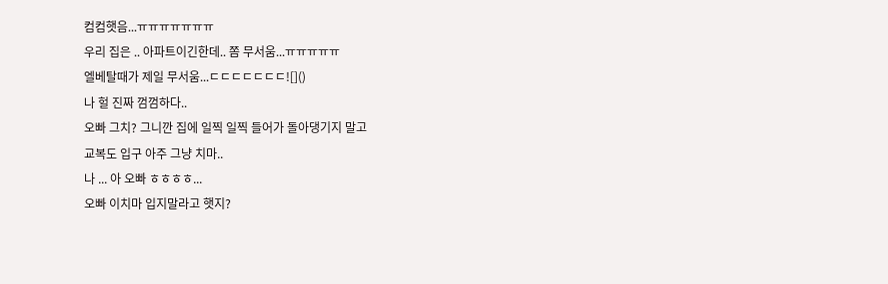컴컴햇음...ㅠㅠㅠㅠㅠㅠㅠ
우리 집은 .. 아파트이긴한데.. 쫌 무서움...ㅠㅠㅠㅠㅠ
엘베탈때가 제일 무서움...ㄷㄷㄷㄷㄷㄷㄷ![]()
나 헐 진짜 껌껌하다..
오빠 그치? 그니깐 집에 일찍 일찍 들어가 돌아댕기지 말고
교복도 입구 아주 그냥 치마..
나 ... 아 오빠 ㅎㅎㅎㅎ...
오빠 이치마 입지말라고 햇지?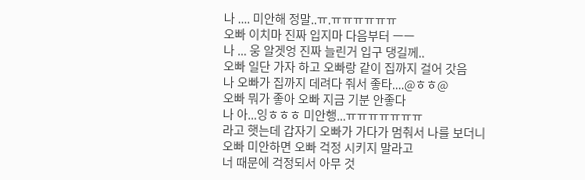나 .... 미안해 정말..ㅠ.ㅠㅠㅠㅠㅠㅠ
오빠 이치마 진짜 입지마 다음부터 ㅡㅡ
나 ... 웅 알겟엉 진짜 늘린거 입구 댕길께..
오빠 일단 가자 하고 오빠랑 같이 집까지 걸어 갓음
나 오빠가 집까지 데려다 줘서 좋타....@ㅎㅎ@
오빠 뭐가 좋아 오빠 지금 기분 안좋다
나 아...잉ㅎㅎㅎ 미안행...ㅠㅠㅠㅠㅠㅠㅠ
라고 햇는데 갑자기 오빠가 가다가 멈춰서 나를 보더니
오빠 미안하면 오빠 걱정 시키지 말라고
너 때문에 걱정되서 아무 것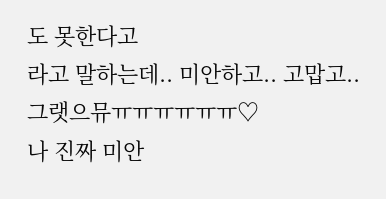도 못한다고
라고 말하는데.. 미안하고.. 고맙고.. 그랫으뮤ㅠㅠㅠㅠㅠㅠ♡
나 진짜 미안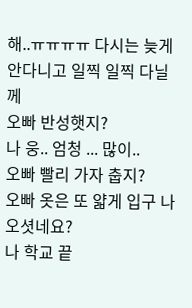해..ㅠㅠㅠㅠ 다시는 늦게 안다니고 일찍 일찍 다닐께
오빠 반성햇지?
나 웅.. 엄청 ... 많이..
오빠 빨리 가자 춥지?
오빠 옷은 또 얇게 입구 나오셧네요?
나 학교 끝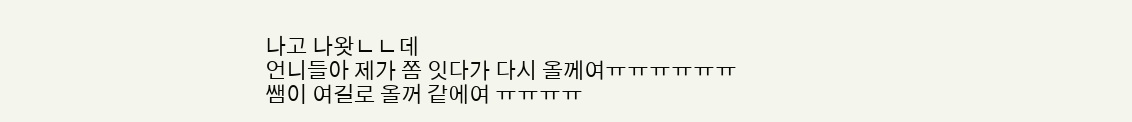나고 나왓ㄴㄴ데
언니들아 제가 쫌 잇다가 다시 올께여ㅠㅠㅠㅠㅠㅠ
쌤이 여길로 올꺼 같에여 ㅠㅠㅠㅠ